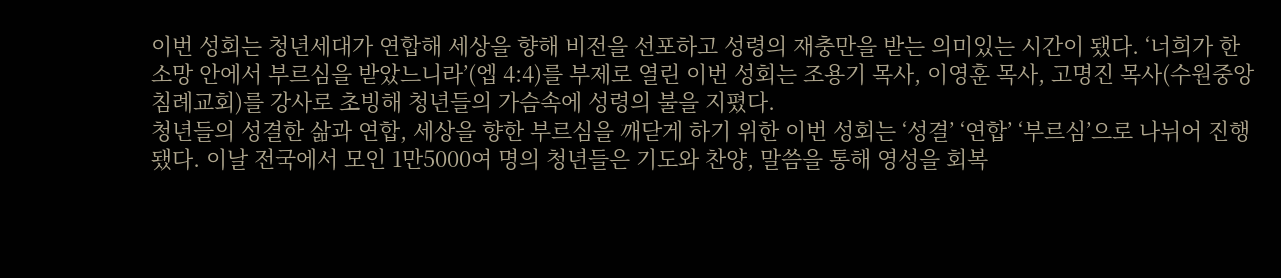이번 성회는 청년세대가 연합해 세상을 향해 비전을 선포하고 성령의 재충만을 받는 의미있는 시간이 됐다. ‘너희가 한 소망 안에서 부르심을 받았느니라’(엡 4:4)를 부제로 열린 이번 성회는 조용기 목사, 이영훈 목사, 고명진 목사(수원중앙침례교회)를 강사로 초빙해 청년들의 가슴속에 성령의 불을 지폈다.
청년들의 성결한 삶과 연합, 세상을 향한 부르심을 깨닫게 하기 위한 이번 성회는 ‘성결’ ‘연합’ ‘부르심’으로 나뉘어 진행됐다. 이날 전국에서 모인 1만5000여 명의 청년들은 기도와 찬양, 말씀을 통해 영성을 회복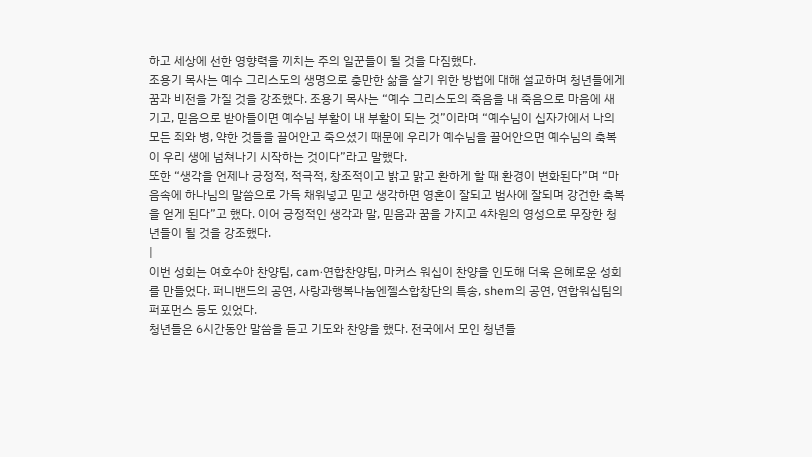하고 세상에 선한 영향력을 끼치는 주의 일꾼들이 될 것을 다짐했다.
조용기 목사는 예수 그리스도의 생명으로 충만한 삶을 살기 위한 방법에 대해 설교하며 청년들에게 꿈과 비전을 가질 것을 강조했다. 조용기 목사는 “예수 그리스도의 죽음을 내 죽음으로 마음에 새기고, 믿음으로 받아들이면 예수님 부활이 내 부활이 되는 것”이라며 “예수님이 십자가에서 나의 모든 죄와 병, 약한 것들을 끌어안고 죽으셨기 때문에 우리가 예수님을 끌어안으면 예수님의 축복이 우리 생에 넘쳐나기 시작하는 것이다”라고 말했다.
또한 “생각을 언제나 긍정적, 적극적, 창조적이고 밝고 맑고 환하게 할 때 환경이 변화된다”며 “마음속에 하나님의 말씀으로 가득 채워넣고 믿고 생각하면 영혼이 잘되고 범사에 잘되며 강건한 축복을 얻게 된다”고 했다. 이어 긍정적인 생각과 말, 믿음과 꿈을 가지고 4차원의 영성으로 무장한 청년들이 될 것을 강조했다.
|
이번 성회는 여호수아 찬양팀, cam·연합찬양팀, 마커스 워십이 찬양을 인도해 더욱 은혜로운 성회를 만들었다. 퍼니밴드의 공연, 사랑과행복나눔엔젤스합창단의 특송, shem의 공연, 연합워십팀의 퍼포먼스 등도 있었다.
청년들은 6시간동안 말씀을 듣고 기도와 찬양을 했다. 전국에서 모인 청년들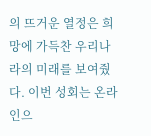의 뜨거운 열정은 희망에 가득찬 우리나라의 미래를 보여줬다. 이번 성회는 온라인으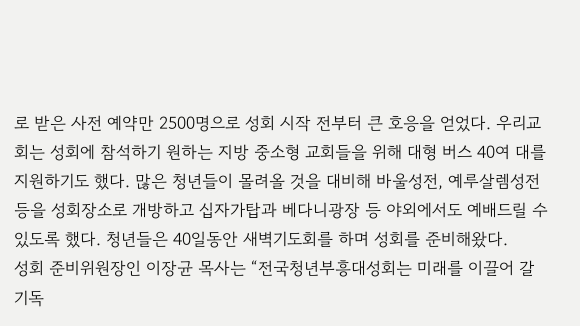로 받은 사전 예약만 2500명으로 성회 시작 전부터 큰 호응을 얻었다. 우리교회는 성회에 참석하기 원하는 지방 중소형 교회들을 위해 대형 버스 40여 대를 지원하기도 했다. 많은 청년들이 몰려올 것을 대비해 바울성전, 예루살렘성전 등을 성회장소로 개방하고 십자가탑과 베다니광장 등 야외에서도 예배드릴 수 있도록 했다. 청년들은 40일동안 새벽기도회를 하며 성회를 준비해왔다.
성회 준비위원장인 이장균 목사는 “전국청년부흥대성회는 미래를 이끌어 갈 기독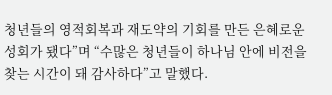청년들의 영적회복과 재도약의 기회를 만든 은혜로운 성회가 됐다”며 “수많은 청년들이 하나님 안에 비전을 찾는 시간이 돼 감사하다”고 말했다.